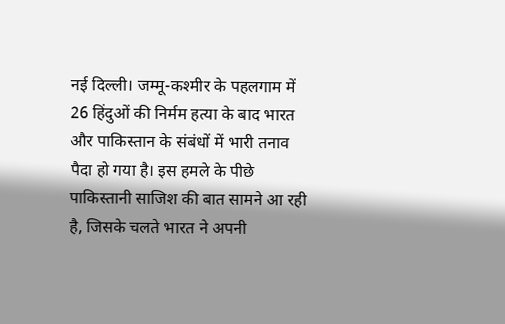नई दिल्ली। जम्मू-कश्मीर के पहलगाम में 26 हिंदुओं की निर्मम हत्या के बाद भारत और पाकिस्तान के संबंधों में भारी तनाव पैदा हो गया है। इस हमले के पीछे पाकिस्तानी साजिश की बात सामने आ रही है, जिसके चलते भारत ने अपनी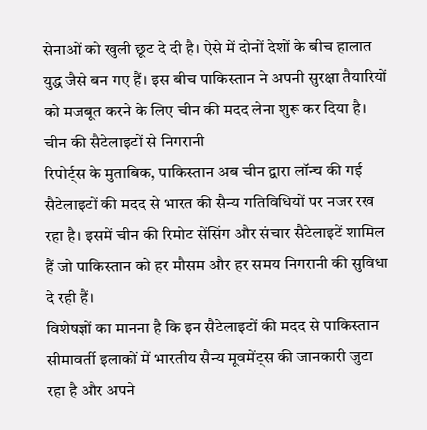सेनाओं को खुली छूट दे दी है। ऐसे में दोनों देशों के बीच हालात युद्ध जैसे बन गए हैं। इस बीच पाकिस्तान ने अपनी सुरक्षा तैयारियों को मजबूत करने के लिए चीन की मदद लेना शुरू कर दिया है।
चीन की सैटेलाइटों से निगरानी
रिपोर्ट्स के मुताबिक, पाकिस्तान अब चीन द्वारा लॉन्च की गई सैटेलाइटों की मदद से भारत की सैन्य गतिविधियों पर नजर रख रहा है। इसमें चीन की रिमोट सेंसिंग और संचार सैटेलाइटें शामिल हैं जो पाकिस्तान को हर मौसम और हर समय निगरानी की सुविधा दे रही हैं।
विशेषज्ञों का मानना है कि इन सैटेलाइटों की मदद से पाकिस्तान सीमावर्ती इलाकों में भारतीय सैन्य मूवमेंट्स की जानकारी जुटा रहा है और अपने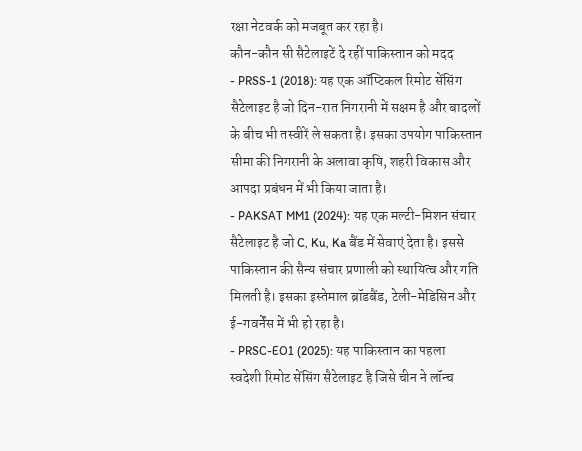रक्षा नेटवर्क को मजबूत कर रहा है।
कौन-कौन सी सैटेलाइटें दे रहीं पाकिस्तान को मदद
- PRSS-1 (2018): यह एक ऑप्टिकल रिमोट सेंसिंग सैटेलाइट है जो दिन-रात निगरानी में सक्षम है और बादलों के बीच भी तस्वीरें ले सकता है। इसका उपयोग पाकिस्तान सीमा की निगरानी के अलावा कृषि, शहरी विकास और आपदा प्रबंधन में भी किया जाता है।
- PAKSAT MM1 (2024): यह एक मल्टी-मिशन संचार सैटेलाइट है जो C, Ku, Ka बैंड में सेवाएं देता है। इससे पाकिस्तान की सैन्य संचार प्रणाली को स्थायित्व और गति मिलती है। इसका इस्तेमाल ब्रॉडबैंड, टेली-मेडिसिन और ई-गवर्नेंस में भी हो रहा है।
- PRSC-EO1 (2025): यह पाकिस्तान का पहला स्वदेशी रिमोट सेंसिंग सैटेलाइट है जिसे चीन ने लॉन्च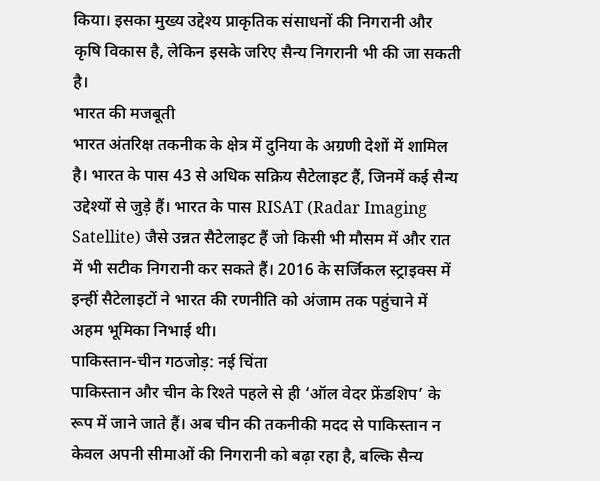किया। इसका मुख्य उद्देश्य प्राकृतिक संसाधनों की निगरानी और कृषि विकास है, लेकिन इसके जरिए सैन्य निगरानी भी की जा सकती है।
भारत की मजबूती
भारत अंतरिक्ष तकनीक के क्षेत्र में दुनिया के अग्रणी देशों में शामिल है। भारत के पास 43 से अधिक सक्रिय सैटेलाइट हैं, जिनमें कई सैन्य उद्देश्यों से जुड़े हैं। भारत के पास RISAT (Radar Imaging Satellite) जैसे उन्नत सैटेलाइट हैं जो किसी भी मौसम में और रात में भी सटीक निगरानी कर सकते हैं। 2016 के सर्जिकल स्ट्राइक्स में इन्हीं सैटेलाइटों ने भारत की रणनीति को अंजाम तक पहुंचाने में अहम भूमिका निभाई थी।
पाकिस्तान-चीन गठजोड़: नई चिंता
पाकिस्तान और चीन के रिश्ते पहले से ही ‘ऑल वेदर फ्रेंडशिप’ के रूप में जाने जाते हैं। अब चीन की तकनीकी मदद से पाकिस्तान न केवल अपनी सीमाओं की निगरानी को बढ़ा रहा है, बल्कि सैन्य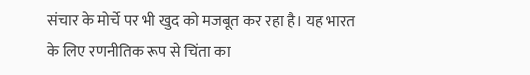संचार के मोर्चे पर भी खुद को मजबूत कर रहा है। यह भारत के लिए रणनीतिक रूप से चिंता का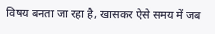विषय बनता जा रहा है, खासकर ऐसे समय में जब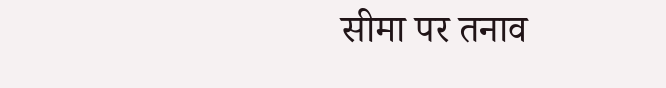सीमा पर तनाव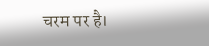चरम पर है।